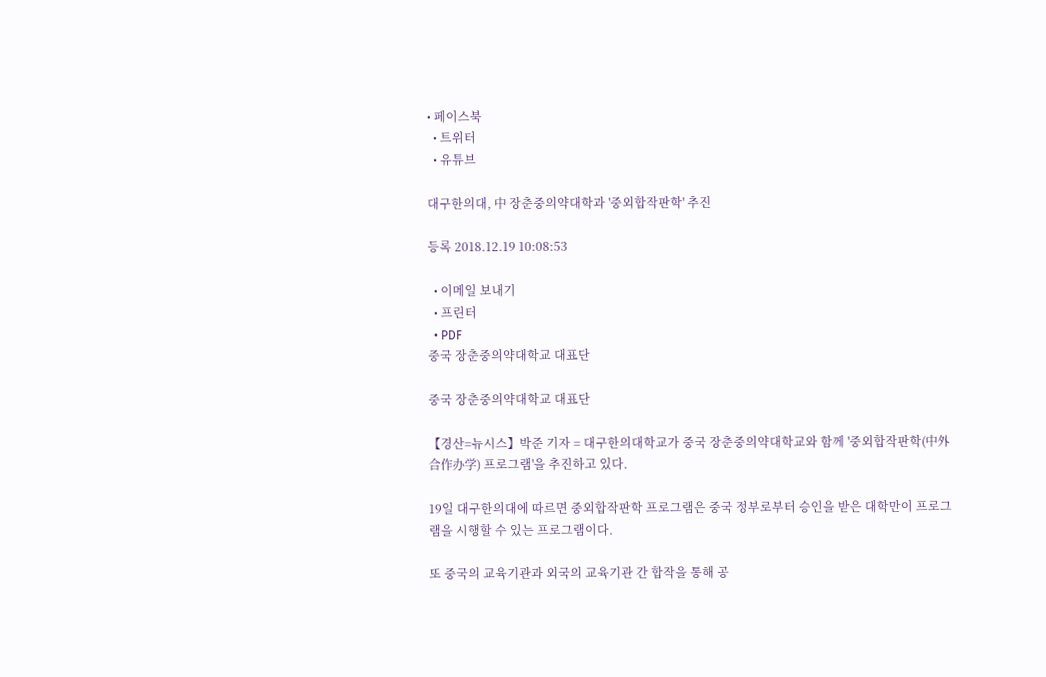• 페이스북
  • 트위터
  • 유튜브

대구한의대, 中 장춘중의약대학과 '중외합작판학' 추진

등록 2018.12.19 10:08:53

  • 이메일 보내기
  • 프린터
  • PDF
중국 장춘중의약대학교 대표단

중국 장춘중의약대학교 대표단

【경산=뉴시스】박준 기자 = 대구한의대학교가 중국 장춘중의약대학교와 함께 '중외합작판학(中外合作办学) 프로그램'을 추진하고 있다.

19일 대구한의대에 따르면 중외합작판학 프로그램은 중국 정부로부터 승인을 받은 대학만이 프로그램을 시행할 수 있는 프로그램이다.

또 중국의 교육기관과 외국의 교육기관 간 합작을 통해 공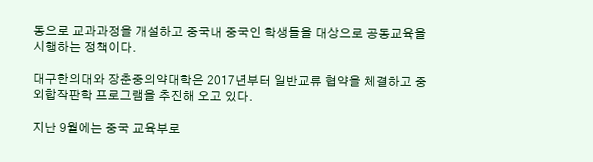동으로 교과과정을 개설하고 중국내 중국인 학생들을 대상으로 공동교육을 시행하는 정책이다.

대구한의대와 장춘중의약대학은 2017년부터 일반교류 협약을 체결하고 중외합작판학 프로그램을 추진해 오고 있다.

지난 9월에는 중국 교육부로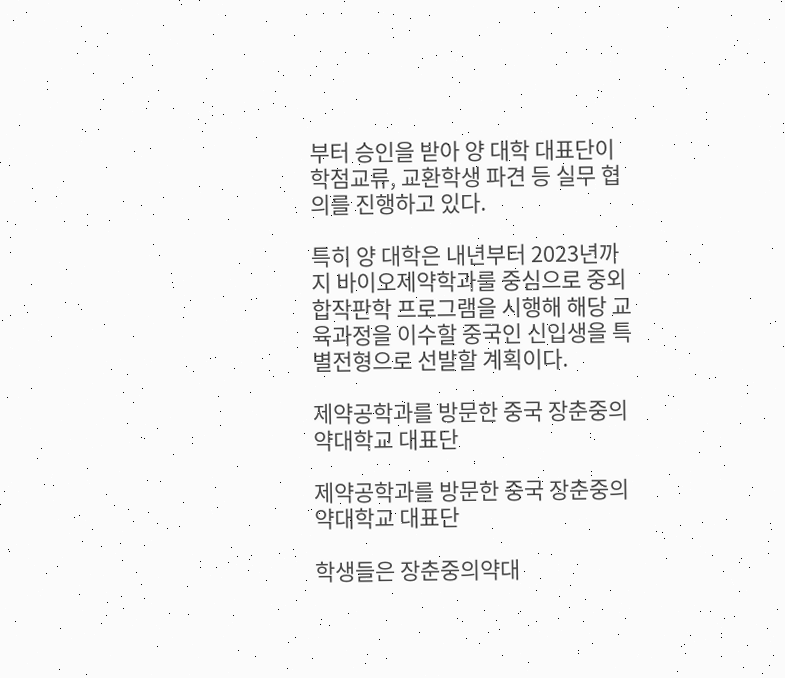부터 승인을 받아 양 대학 대표단이 학점교류, 교환학생 파견 등 실무 협의를 진행하고 있다.

특히 양 대학은 내년부터 2023년까지 바이오제약학과를 중심으로 중외합작판학 프로그램을 시행해 해당 교육과정을 이수할 중국인 신입생을 특별전형으로 선발할 계획이다.

제약공학과를 방문한 중국 장춘중의약대학교 대표단

제약공학과를 방문한 중국 장춘중의약대학교 대표단

학생들은 장춘중의약대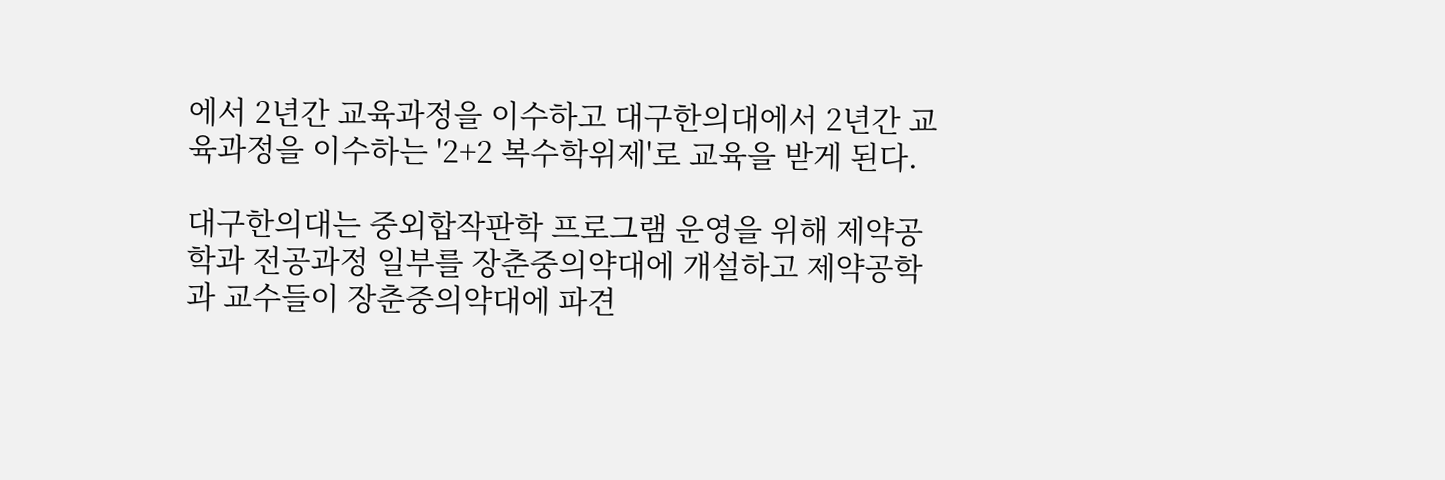에서 2년간 교육과정을 이수하고 대구한의대에서 2년간 교육과정을 이수하는 '2+2 복수학위제'로 교육을 받게 된다.

대구한의대는 중외합작판학 프로그램 운영을 위해 제약공학과 전공과정 일부를 장춘중의약대에 개설하고 제약공학과 교수들이 장춘중의약대에 파견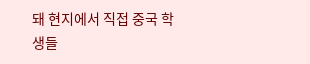돼 현지에서 직접 중국 학생들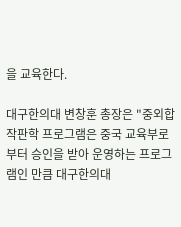을 교육한다.

대구한의대 변창훈 총장은 "중외합작판학 프로그램은 중국 교육부로부터 승인을 받아 운영하는 프로그램인 만큼 대구한의대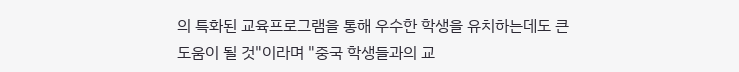의 특화된 교육프로그램을 통해 우수한 학생을 유치하는데도 큰 도움이 될 것"이라며 "중국 학생들과의 교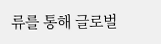류를 통해 글로벌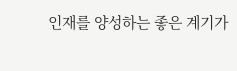인재를 양성하는 좋은 계기가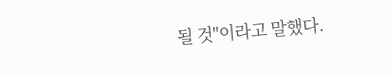될 것"이라고 말했다.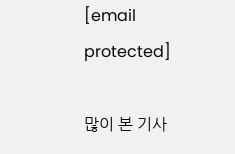[email protected]

많이 본 기사